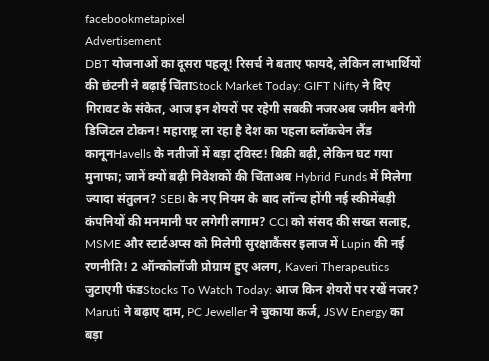facebookmetapixel
Advertisement
DBT योजनाओं का दूसरा पहलू! रिसर्च ने बताए फायदे, लेकिन लाभार्थियों की छंटनी ने बढ़ाई चिंताStock Market Today: GIFT Nifty ने दिए गिरावट के संकेत, आज इन शेयरों पर रहेगी सबकी नजरअब जमीन बनेगी डिजिटल टोकन! महाराष्ट्र ला रहा है देश का पहला ब्लॉकचेन लैंड कानूनHavells के नतीजों में बड़ा ट्विस्ट! बिक्री बढ़ी, लेकिन घट गया मुनाफा; जानें क्यों बढ़ी निवेशकों की चिंताअब Hybrid Funds में मिलेगा ज्यादा संतुलन? SEBI के नए नियम के बाद लॉन्च होंगी नई स्कीमेंबड़ी कंपनियों की मनमानी पर लगेगी लगाम? CCI को संसद की सख्त सलाह, MSME और स्टार्टअप्स को मिलेगी सुरक्षाकैंसर इलाज में Lupin की नई रणनीति! 2 ऑन्कोलॉजी प्रोग्राम हुए अलग, Kaveri Therapeutics जुटाएगी फंडStocks To Watch Today: आज किन शेयरों पर रखें नजर? Maruti ने बढ़ाए दाम, PC Jeweller ने चुकाया कर्ज, JSW Energy का बड़ा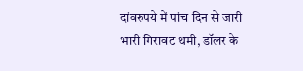दांवरुपये में पांच दिन से जारी भारी गिरावट थमी, डॉलर के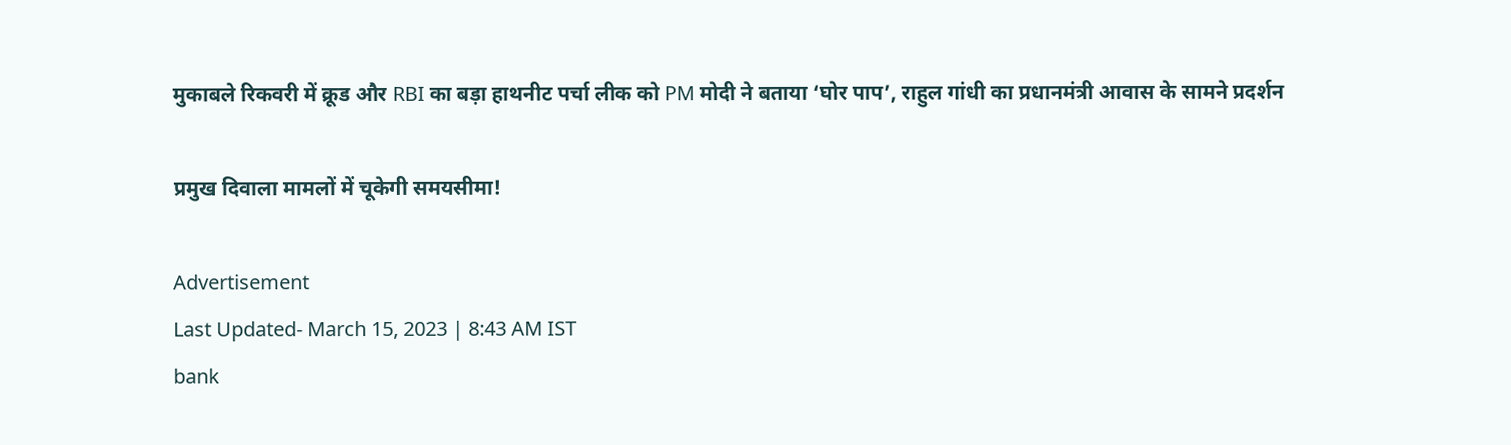मुकाबले रिकवरी में क्रूड और RBI का बड़ा हाथनीट पर्चा लीक को PM मोदी ने बताया ‘घोर पाप’, राहुल गांधी का प्रधानमंत्री आवास के सामने प्रदर्शन

प्रमुख दिवाला मामलों में चूकेगी समयसीमा!

Advertisement
Last Updated- March 15, 2023 | 8:43 AM IST
bank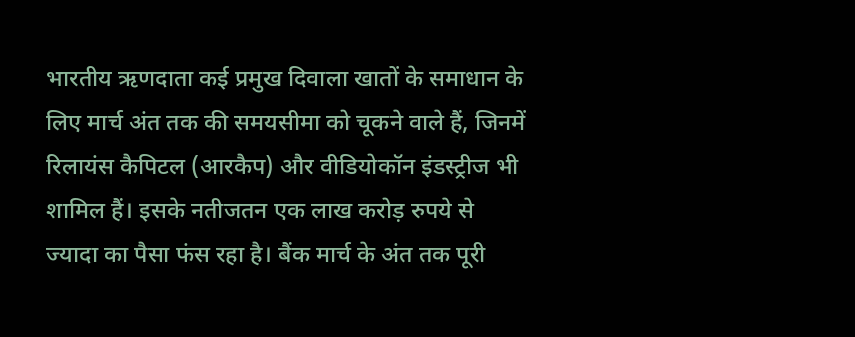भारतीय ऋणदाता कई प्रमुख दिवाला खातों के समाधान के लिए मार्च अंत तक की समयसीमा को चूकने वाले हैं, जिनमें रिलायंस कैपिटल (आरकैप) और वीडियोकॉन इंडस्ट्रीज भी शामिल हैं। इसके नतीजतन एक लाख करोड़ रुपये से ज्यादा का पैसा फंस रहा है। बैंक मार्च के अंत तक पूरी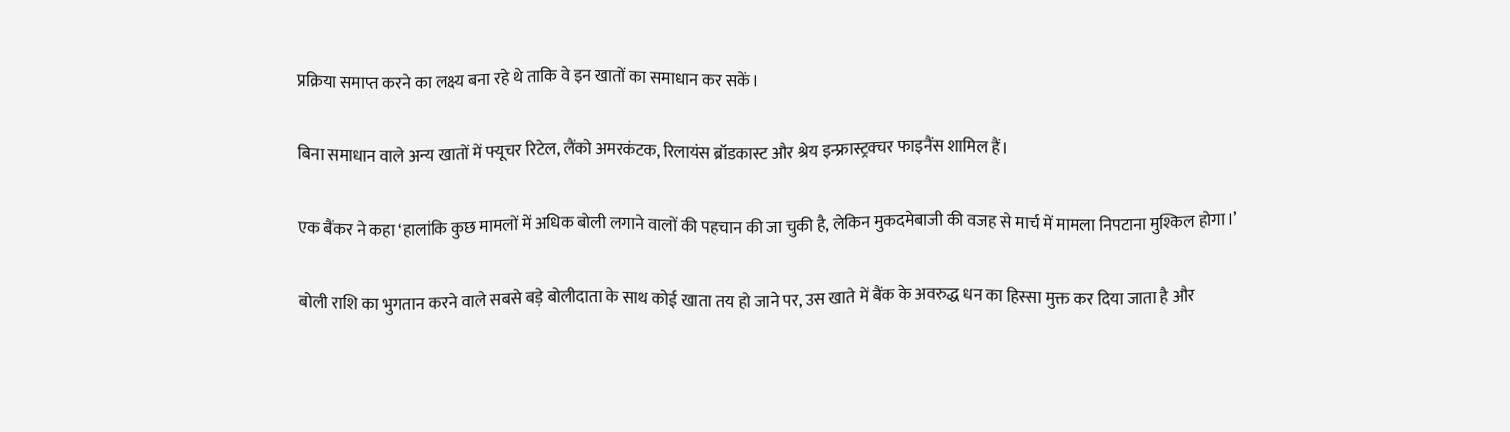प्रक्रिया समाप्त करने का लक्ष्य बना रहे थे ताकि वे इन खातों का समाधान कर सकें।

बिना समाधान वाले अन्य खातों में फ्यूचर रिटेल, लैंको अमरकंटक, रिलायंस ब्रॉडकास्ट और श्रेय इन्फ्रास्ट्रक्चर फाइनैंस शामिल हैं।

एक बैंकर ने कहा ‘हालांकि कुछ मामलों में अधिक बोली लगाने वालों की पहचान की जा चुकी है, लेकिन मुकदमेबाजी की वजह से मार्च में मामला निपटाना मुश्किल होगा।’

बोली राशि का भुगतान करने वाले सबसे बड़े बोलीदाता के साथ कोई खाता तय हो जाने पर, उस खाते में बैंक के अवरुद्ध धन का हिस्सा मुक्त कर दिया जाता है और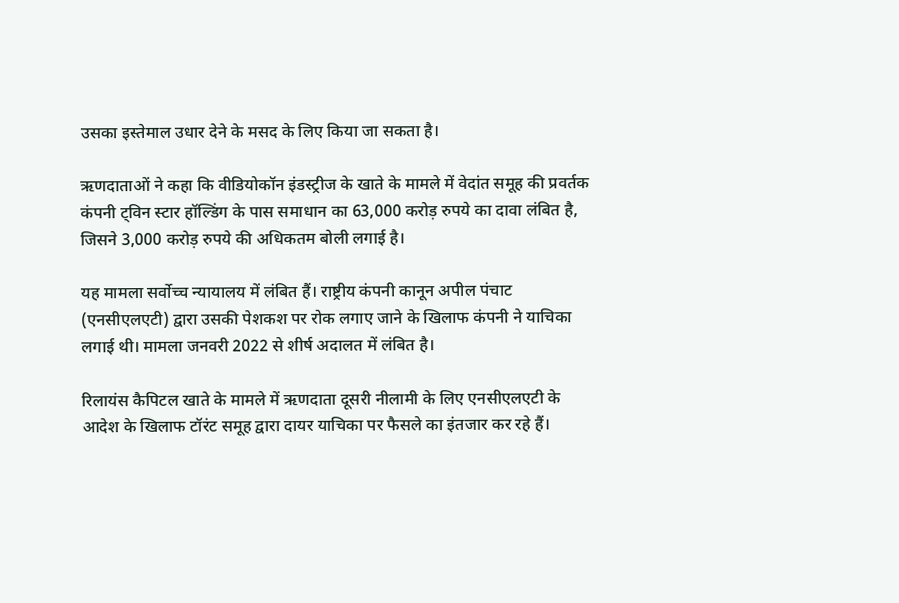उसका इस्तेमाल उधार देने के मसद के लिए किया जा सकता है।

ऋणदाताओं ने कहा कि वीडियोकॉन इंडस्ट्रीज के खाते के मामले में वेदांत समूह की प्रवर्तक कंपनी ट्विन स्टार हॉल्डिंग के पास समाधान का 63,000 करोड़ रुपये का दावा लंबित है, जिसने 3,000 करोड़ रुपये की अधिकतम बोली लगाई है।

यह मामला सर्वोच्च न्यायालय में लंबित हैं। राष्ट्रीय कंपनी कानून अपील पंचाट (एनसीएलएटी) द्वारा उसकी पेशकश पर रोक लगाए जाने के खिलाफ कंपनी ने याचिका लगाई थी। मामला जनवरी 2022 से शीर्ष अदालत में लंबित है।

रिलायंस कैपिटल खाते के मामले में ऋणदाता दूसरी नीलामी के लिए एनसीएलएटी के आदेश के खिलाफ टॉरंट समूह द्वारा दायर याचिका पर फैसले का इंतजार कर रहे हैं।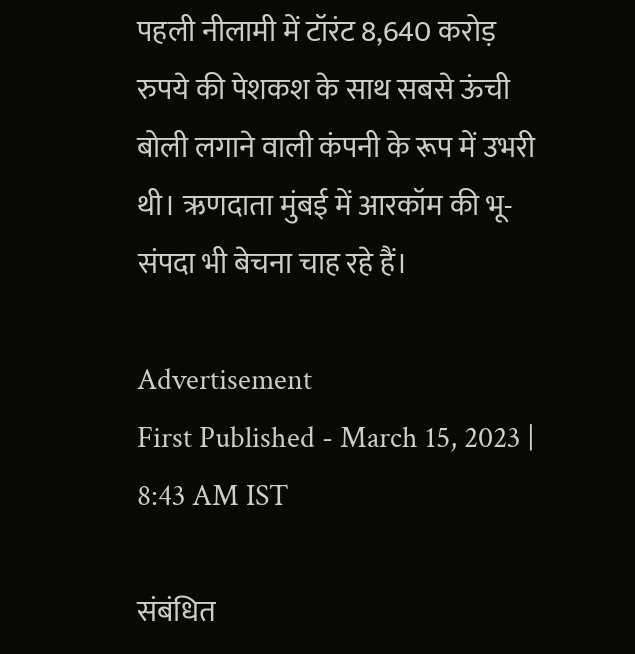पहली नीलामी में टॉरंट 8,640 करोड़ रुपये की पेशकश के साथ सबसे ऊंची बोली लगाने वाली कंपनी के रूप में उभरी थी। ऋणदाता मुंबई में आरकॉम की भू-संपदा भी बेचना चाह रहे हैं।

Advertisement
First Published - March 15, 2023 | 8:43 AM IST

संबंधित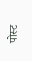पोस्ट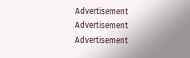Advertisement
Advertisement
Advertisement